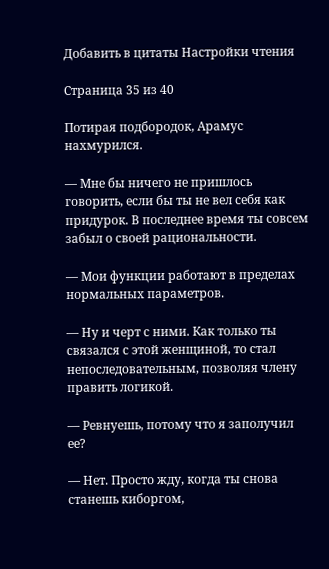Добавить в цитаты Настройки чтения

Страница 35 из 40

Потирая подбородок, Арамус нахмурился.

— Мне бы ничего не пришлось говорить, если бы ты не вел себя как придурок. В последнее время ты совсем забыл о своей рациональности.

— Мои функции работают в пределах нормальных параметров.

— Ну и черт с ними. Как только ты связался с этой женщиной, то стал непоследовательным, позволяя члену править логикой.

— Ревнуешь, потому что я заполучил ее?

— Нет. Просто жду, когда ты снова станешь киборгом,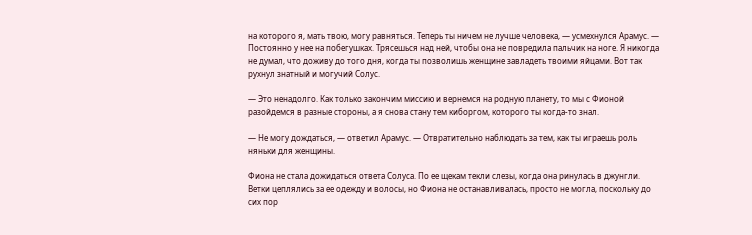на которого я, мать твою, могу равняться. Теперь ты ничем не лучше человека, — усмехнулся Арамус. — Постоянно у нее на побегушках. Трясешься над ней, чтобы она не повредила пальчик на ноге. Я никогда не думал, что доживу до того дня, когда ты позволишь женщине завладеть твоими яйцами. Вот так рухнул знатный и могучий Солус.

— Это ненадолго. Как только закончим миссию и вернемся на родную планету, то мы с Фионой разойдемся в разные стороны, а я снова стану тем киборгом, которого ты когда-то знал.

— Не могу дождаться, — ответил Арамус. — Отвратительно наблюдать за тем, как ты играешь роль няньки для женщины.

Фиона не стала дожидаться ответа Солуса. По ее щекам текли слезы, когда она ринулась в джунгли. Ветки цеплялись за ее одежду и волосы, но Фиона не останавливалась, просто не могла, поскольку до сих пор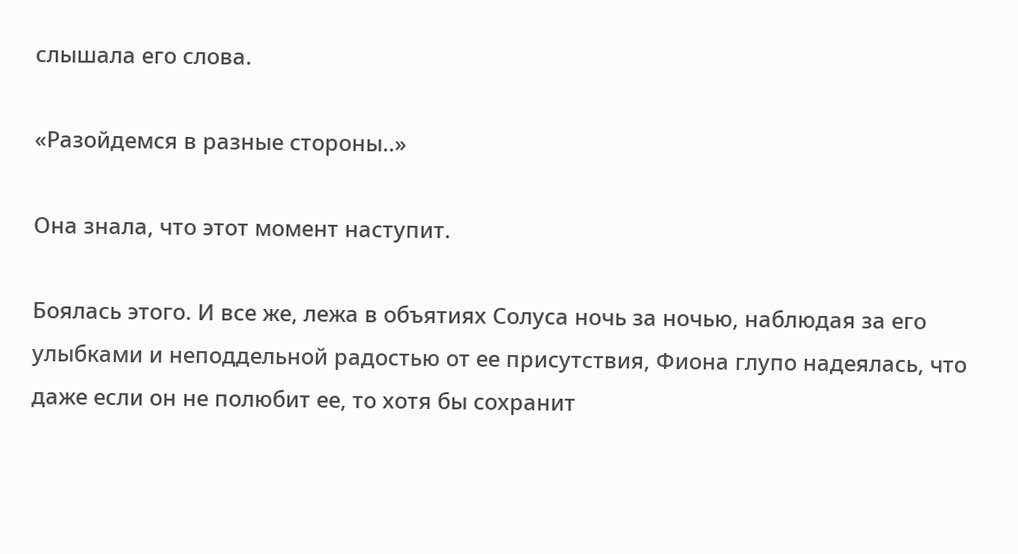слышала его слова.

«Разойдемся в разные стороны..»

Она знала, что этот момент наступит.

Боялась этого. И все же, лежа в объятиях Солуса ночь за ночью, наблюдая за его улыбками и неподдельной радостью от ее присутствия, Фиона глупо надеялась, что даже если он не полюбит ее, то хотя бы сохранит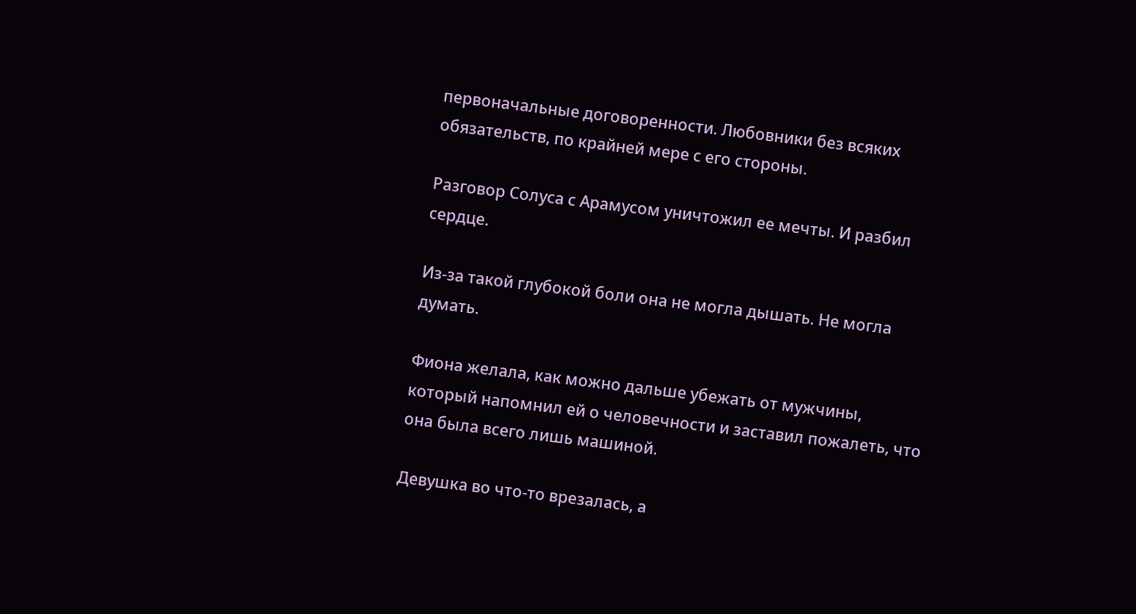первоначальные договоренности. Любовники без всяких обязательств, по крайней мере с его стороны.

Разговор Солуса с Арамусом уничтожил ее мечты. И разбил сердце.

Из-за такой глубокой боли она не могла дышать. Не могла думать.

Фиона желала, как можно дальше убежать от мужчины, который напомнил ей о человечности и заставил пожалеть, что она была всего лишь машиной.

Девушка во что-то врезалась, а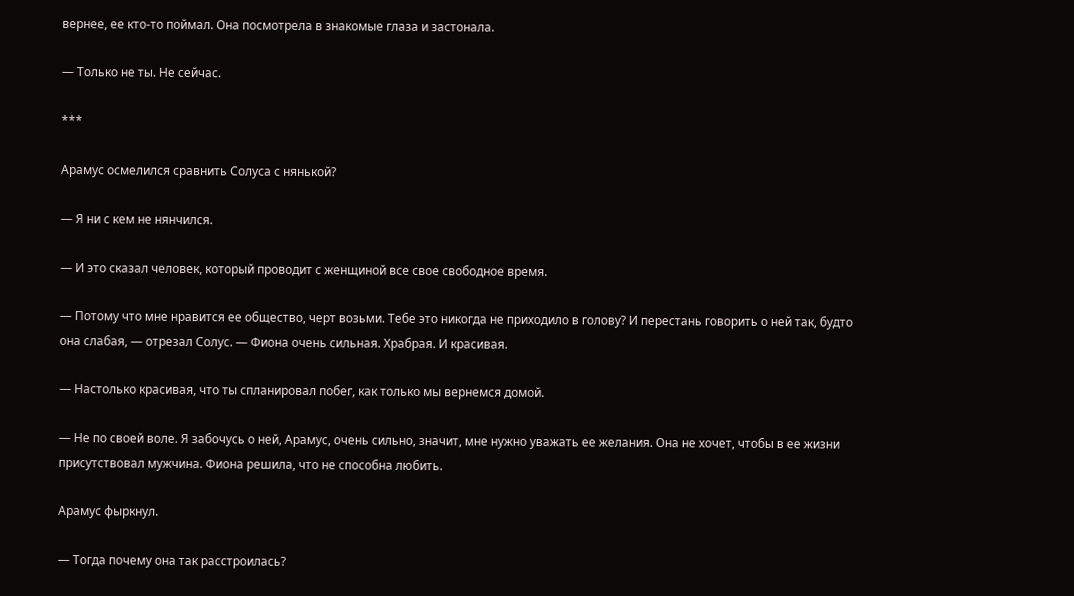вернее, ее кто-то поймал. Она посмотрела в знакомые глаза и застонала.

— Только не ты. Не сейчас.

***

Арамус осмелился сравнить Солуса с нянькой?

— Я ни с кем не нянчился.

— И это сказал человек, который проводит с женщиной все свое свободное время.

— Потому что мне нравится ее общество, черт возьми. Тебе это никогда не приходило в голову? И перестань говорить о ней так, будто она слабая, — отрезал Солус. — Фиона очень сильная. Храбрая. И красивая.

— Настолько красивая, что ты спланировал побег, как только мы вернемся домой.

— Не по своей воле. Я забочусь о ней, Арамус, очень сильно, значит, мне нужно уважать ее желания. Она не хочет, чтобы в ее жизни присутствовал мужчина. Фиона решила, что не способна любить.

Арамус фыркнул.

— Тогда почему она так расстроилась?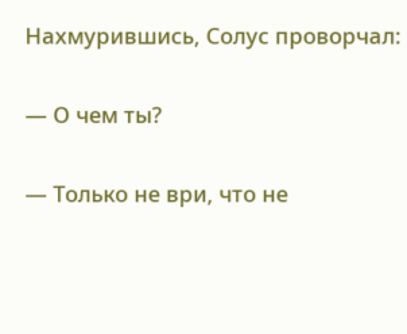Нахмурившись, Солус проворчал:

— О чем ты?

— Только не ври, что не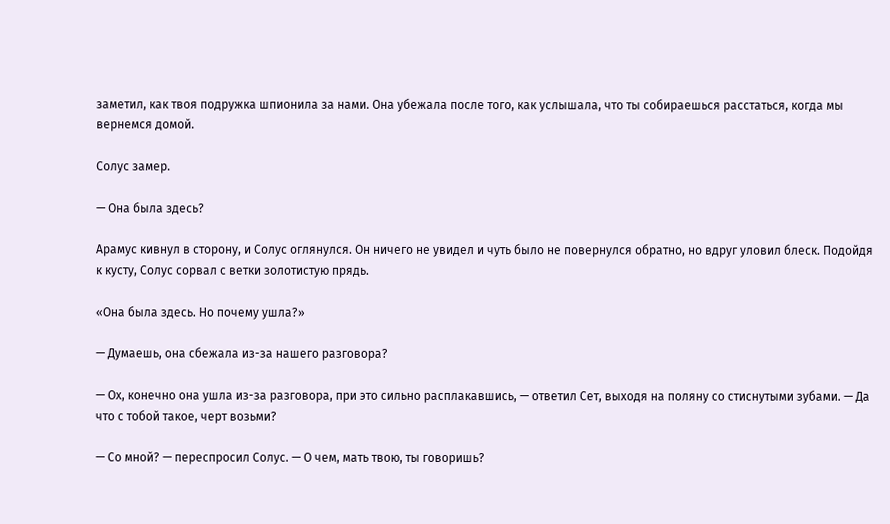заметил, как твоя подружка шпионила за нами. Она убежала после того, как услышала, что ты собираешься расстаться, когда мы вернемся домой.

Солус замер.

— Она была здесь?

Арамус кивнул в сторону, и Солус оглянулся. Он ничего не увидел и чуть было не повернулся обратно, но вдруг уловил блеск. Подойдя к кусту, Солус сорвал с ветки золотистую прядь.

«Она была здесь. Но почему ушла?»

— Думаешь, она сбежала из-за нашего разговора?

— Ох, конечно она ушла из-за разговора, при это сильно расплакавшись, — ответил Сет, выходя на поляну со стиснутыми зубами. — Да что с тобой такое, черт возьми?

— Со мной? — переспросил Солус. — О чем, мать твою, ты говоришь?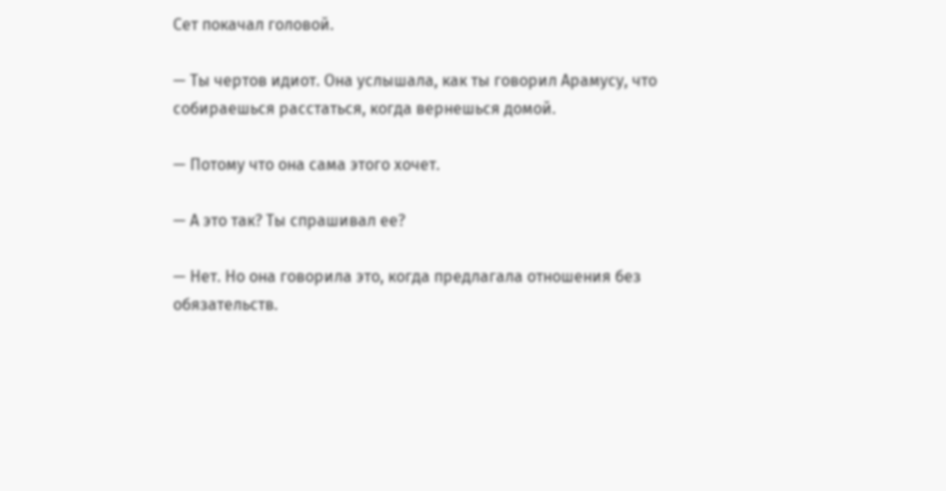Сет покачал головой.

— Ты чертов идиот. Она услышала, как ты говорил Арамусу, что собираешься расстаться, когда вернешься домой.

— Потому что она сама этого хочет.

— А это так? Ты спрашивал ее?

— Нет. Но она говорила это, когда предлагала отношения без обязательств.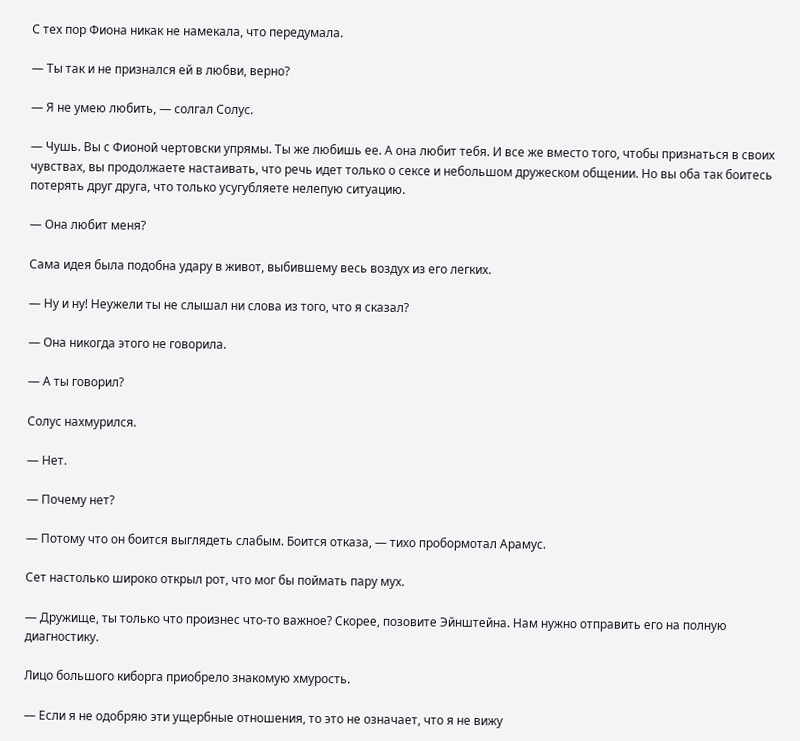С тех пор Фиона никак не намекала, что передумала.

— Ты так и не признался ей в любви, верно?

— Я не умею любить, — солгал Солус.

— Чушь. Вы с Фионой чертовски упрямы. Ты же любишь ее. А она любит тебя. И все же вместо того, чтобы признаться в своих чувствах, вы продолжаете настаивать, что речь идет только о сексе и небольшом дружеском общении. Но вы оба так боитесь потерять друг друга, что только усугубляете нелепую ситуацию.

— Она любит меня?

Сама идея была подобна удару в живот, выбившему весь воздух из его легких.

— Ну и ну! Неужели ты не слышал ни слова из того, что я сказал?

— Она никогда этого не говорила.

— А ты говорил?

Солус нахмурился.

— Нет.

— Почему нет?

— Потому что он боится выглядеть слабым. Боится отказа, — тихо пробормотал Арамус.

Сет настолько широко открыл рот, что мог бы поймать пару мух.

— Дружище, ты только что произнес что-то важное? Скорее, позовите Эйнштейна. Нам нужно отправить его на полную диагностику.

Лицо большого киборга приобрело знакомую хмурость.

— Если я не одобряю эти ущербные отношения, то это не означает, что я не вижу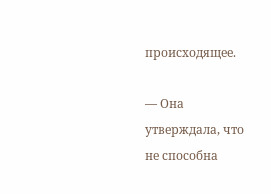происходящее.

— Она утверждала, что не способна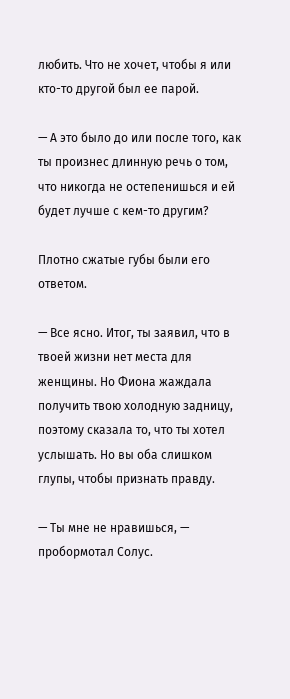любить. Что не хочет, чтобы я или кто-то другой был ее парой.

— А это было до или после того, как ты произнес длинную речь о том, что никогда не остепенишься и ей будет лучше с кем-то другим?

Плотно сжатые губы были его ответом.

— Все ясно. Итог, ты заявил, что в твоей жизни нет места для женщины. Но Фиона жаждала получить твою холодную задницу, поэтому сказала то, что ты хотел услышать. Но вы оба слишком глупы, чтобы признать правду.

— Ты мне не нравишься, — пробормотал Солус.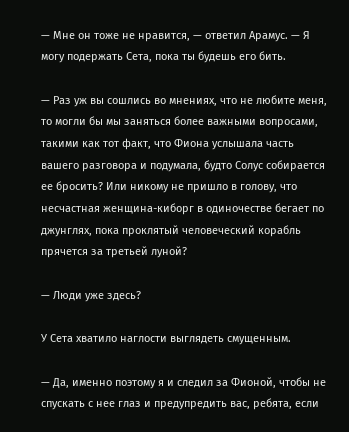— Мне он тоже не нравится, — ответил Арамус. — Я могу подержать Сета, пока ты будешь его бить.

— Раз уж вы сошлись во мнениях, что не любите меня, то могли бы мы заняться более важными вопросами, такими как тот факт, что Фиона услышала часть вашего разговора и подумала, будто Солус собирается ее бросить? Или никому не пришло в голову, что несчастная женщина-киборг в одиночестве бегает по джунглях, пока проклятый человеческий корабль прячется за третьей луной?

— Люди уже здесь?

У Сета хватило наглости выглядеть смущенным.

— Да, именно поэтому я и следил за Фионой, чтобы не спускать с нее глаз и предупредить вас, ребята, если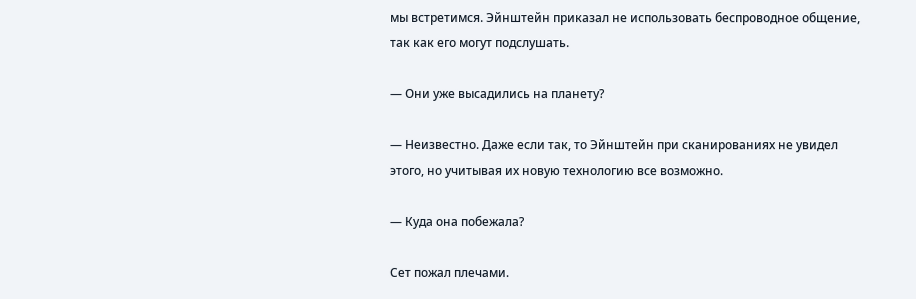мы встретимся. Эйнштейн приказал не использовать беспроводное общение, так как его могут подслушать.

— Они уже высадились на планету?

— Неизвестно. Даже если так, то Эйнштейн при сканированиях не увидел этого, но учитывая их новую технологию все возможно.

— Куда она побежала?

Сет пожал плечами.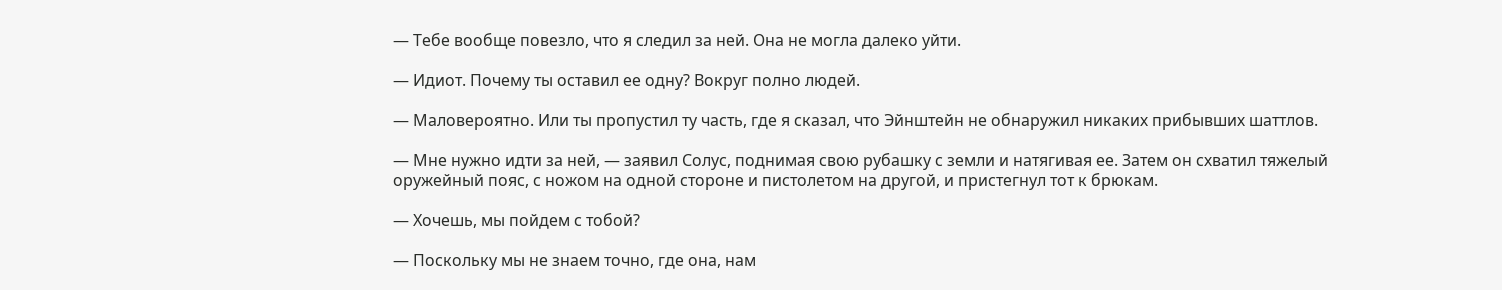— Тебе вообще повезло, что я следил за ней. Она не могла далеко уйти.

— Идиот. Почему ты оставил ее одну? Вокруг полно людей.

— Маловероятно. Или ты пропустил ту часть, где я сказал, что Эйнштейн не обнаружил никаких прибывших шаттлов.

— Мне нужно идти за ней, — заявил Солус, поднимая свою рубашку с земли и натягивая ее. Затем он схватил тяжелый оружейный пояс, с ножом на одной стороне и пистолетом на другой, и пристегнул тот к брюкам.

— Хочешь, мы пойдем с тобой?

— Поскольку мы не знаем точно, где она, нам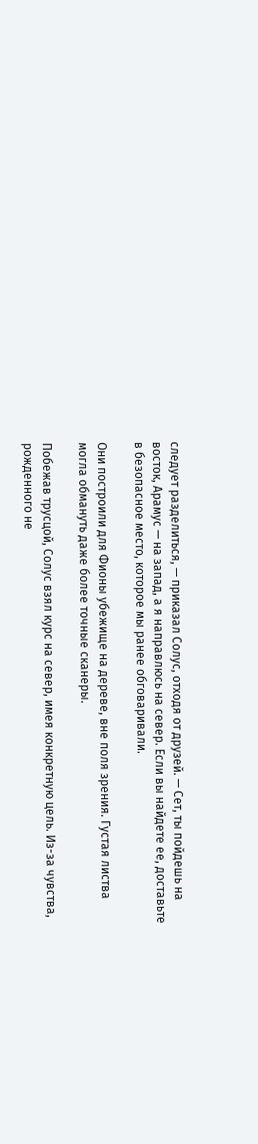следует разделиться, — приказал Солус, отходя от друзей. — Сет, ты пойдешь на восток, Арамус — на запад, а я направлюсь на север. Если вы найдете ее, доставьте в безопасное место, которое мы ранее обговаривали.

Они построили для Фионы убежище на дереве, вне поля зрения. Густая листва могла обмануть даже более точные сканеры.

Побежав трусцой, Солус взял курс на север, имея конкретную цель. Из-за чувства, рожденного не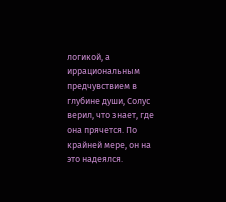логикой, а иррациональным предчувствием в глубине души, Солус верил, что знает, где она прячется. По крайней мере, он на это надеялся.